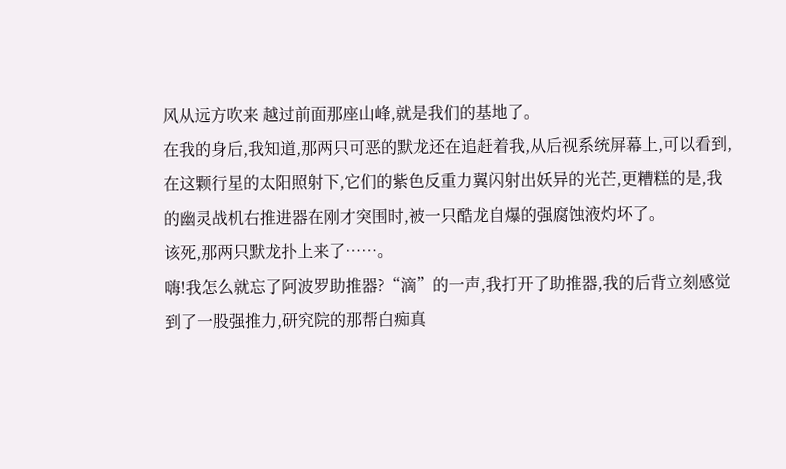风从远方吹来 越过前面那座山峰,就是我们的基地了。
在我的身后,我知道,那两只可恶的默龙还在追赶着我,从后视系统屏幕上,可以看到,在这颗行星的太阳照射下,它们的紫色反重力翼闪射出妖异的光芒,更糟糕的是,我的幽灵战机右推进器在刚才突围时,被一只酷龙自爆的强腐蚀液灼坏了。
该死,那两只默龙扑上来了……。
嗨!我怎么就忘了阿波罗助推器?“滴”的一声,我打开了助推器,我的后背立刻感觉到了一股强推力,研究院的那帮白痴真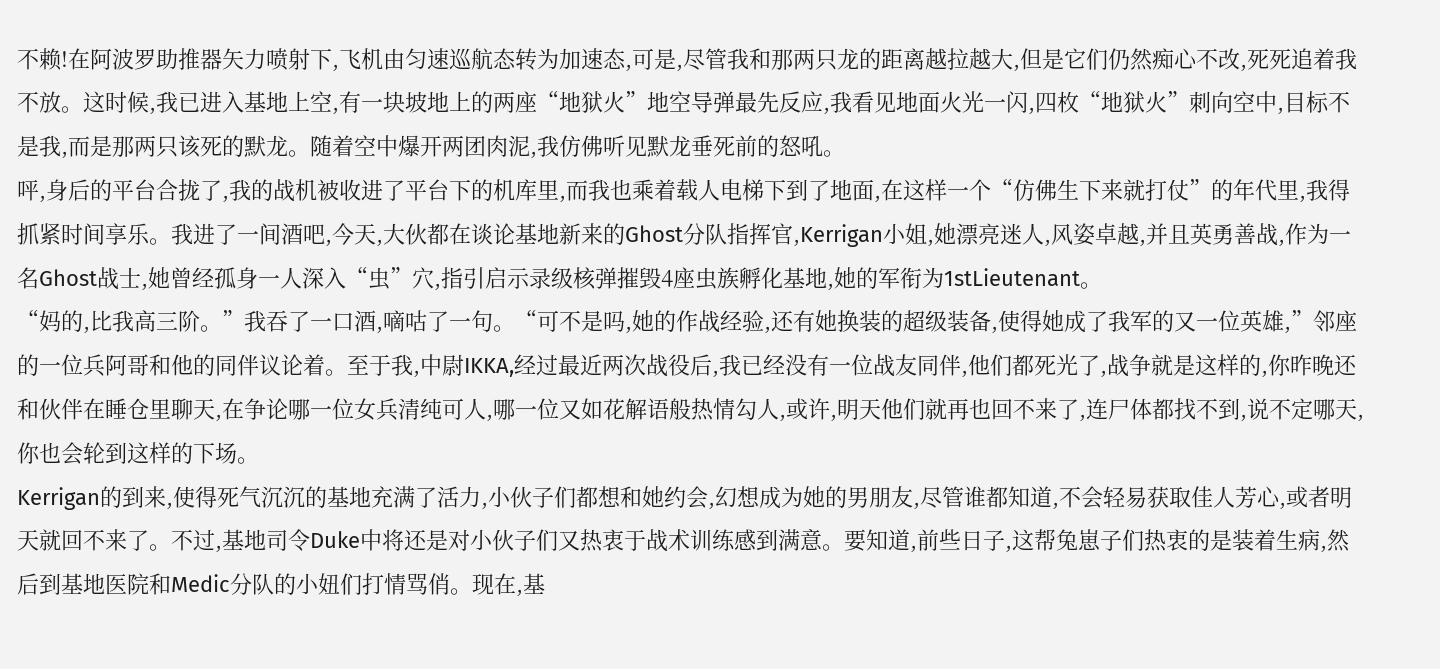不赖!在阿波罗助推器矢力喷射下,飞机由匀速巡航态转为加速态,可是,尽管我和那两只龙的距离越拉越大,但是它们仍然痴心不改,死死追着我不放。这时候,我已进入基地上空,有一块坡地上的两座“地狱火”地空导弹最先反应,我看见地面火光一闪,四枚“地狱火”刺向空中,目标不是我,而是那两只该死的默龙。随着空中爆开两团肉泥,我仿佛听见默龙垂死前的怒吼。
呯,身后的平台合拢了,我的战机被收进了平台下的机库里,而我也乘着载人电梯下到了地面,在这样一个“仿佛生下来就打仗”的年代里,我得抓紧时间享乐。我进了一间酒吧,今天,大伙都在谈论基地新来的Ghost分队指挥官,Kerrigan小姐,她漂亮迷人,风姿卓越,并且英勇善战,作为一名Ghost战士,她曾经孤身一人深入“虫”穴,指引启示录级核弹摧毁4座虫族孵化基地,她的军衔为1stLieutenant。
“妈的,比我高三阶。”我吞了一口酒,嘀咕了一句。“可不是吗,她的作战经验,还有她换装的超级装备,使得她成了我军的又一位英雄,”邻座的一位兵阿哥和他的同伴议论着。至于我,中尉IKKA,经过最近两次战役后,我已经没有一位战友同伴,他们都死光了,战争就是这样的,你昨晚还和伙伴在睡仓里聊天,在争论哪一位女兵清纯可人,哪一位又如花解语般热情勾人,或许,明天他们就再也回不来了,连尸体都找不到,说不定哪天,你也会轮到这样的下场。
Kerrigan的到来,使得死气沉沉的基地充满了活力,小伙子们都想和她约会,幻想成为她的男朋友,尽管谁都知道,不会轻易获取佳人芳心,或者明天就回不来了。不过,基地司令Duke中将还是对小伙子们又热衷于战术训练感到满意。要知道,前些日子,这帮兔崽子们热衷的是装着生病,然后到基地医院和Medic分队的小妞们打情骂俏。现在,基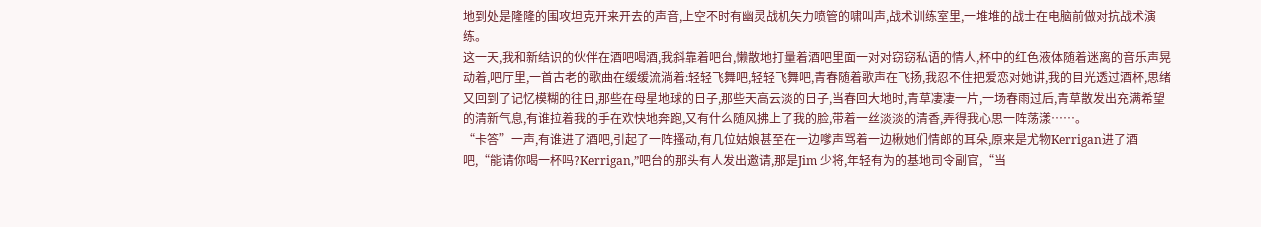地到处是隆隆的围攻坦克开来开去的声音,上空不时有幽灵战机矢力喷管的啸叫声,战术训练室里,一堆堆的战士在电脑前做对抗战术演练。
这一天,我和新结识的伙伴在酒吧喝酒,我斜靠着吧台,懒散地打量着酒吧里面一对对窃窃私语的情人,杯中的红色液体随着迷离的音乐声晃动着,吧厅里,一首古老的歌曲在缓缓流淌着:轻轻飞舞吧,轻轻飞舞吧,青春随着歌声在飞扬,我忍不住把爱恋对她讲,我的目光透过酒杯,思绪又回到了记忆模糊的往日,那些在母星地球的日子,那些天高云淡的日子,当春回大地时,青草凄凄一片,一场春雨过后,青草散发出充满希望的清新气息,有谁拉着我的手在欢快地奔跑,又有什么随风拂上了我的脸,带着一丝淡淡的清香,弄得我心思一阵荡漾……。
“卡答”一声,有谁进了酒吧,引起了一阵搔动,有几位姑娘甚至在一边嗲声骂着一边楸她们情郎的耳朵,原来是尤物Kerrigan进了酒吧,“能请你喝一杯吗?Kerrigan,”吧台的那头有人发出邀请,那是Jim 少将,年轻有为的基地司令副官,“当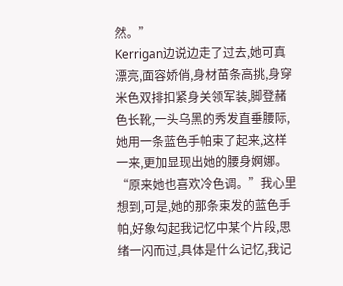然。”
Kerrigan边说边走了过去,她可真漂亮,面容娇俏,身材苗条高挑,身穿米色双排扣紧身关领军装,脚登赭色长靴,一头乌黑的秀发直垂腰际,她用一条蓝色手帕束了起来,这样一来,更加显现出她的腰身婀娜。“原来她也喜欢冷色调。”我心里想到,可是,她的那条束发的蓝色手帕,好象勾起我记忆中某个片段,思绪一闪而过,具体是什么记忆,我记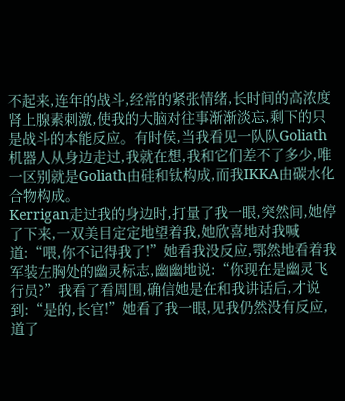不起来,连年的战斗,经常的紧张情绪,长时间的高浓度肾上腺素刺激,使我的大脑对往事渐渐淡忘,剩下的只是战斗的本能反应。有时侯,当我看见一队队Goliath机器人从身边走过,我就在想,我和它们差不了多少,唯一区别就是Goliath由硅和钛构成,而我IKKA由碳水化合物构成。
Kerrigan走过我的身边时,打量了我一眼,突然间,她停了下来,一双美目定定地望着我,她欣喜地对我喊道:“喂,你不记得我了!”她看我没反应,鄂然地看着我军装左胸处的幽灵标志,幽幽地说:“你现在是幽灵飞行员?”我看了看周围,确信她是在和我讲话后,才说到:“是的,长官!”她看了我一眼,见我仍然没有反应,道了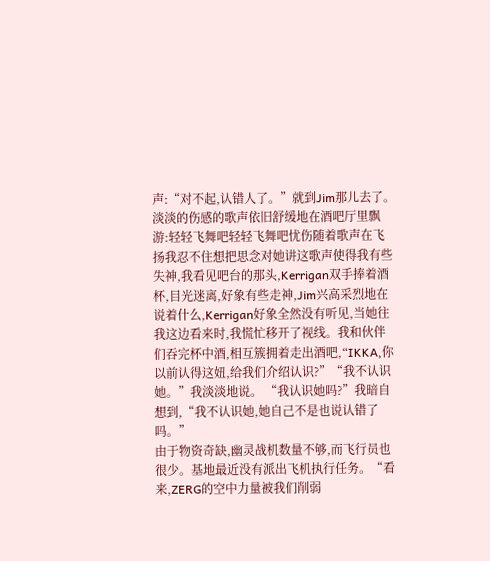声:“对不起,认错人了。”就到Jim那儿去了。
淡淡的伤感的歌声依旧舒缓地在酒吧厅里飘游:轻轻飞舞吧轻轻飞舞吧忧伤随着歌声在飞扬我忍不住想把思念对她讲这歌声使得我有些失神,我看见吧台的那头,Kerrigan双手捧着酒杯,目光迷离,好象有些走神,Jim兴高采烈地在说着什么,Kerrigan好象全然没有听见,当她往我这边看来时,我慌忙移开了视线。我和伙伴们吞完杯中酒,相互簇拥着走出酒吧,“IKKA,你以前认得这妞,给我们介绍认识?”“我不认识她。”我淡淡地说。 “我认识她吗?”我暗自想到,“我不认识她,她自己不是也说认错了吗。”
由于物资奇缺,幽灵战机数量不够,而飞行员也很少。基地最近没有派出飞机执行任务。“看来,ZERG的空中力量被我们削弱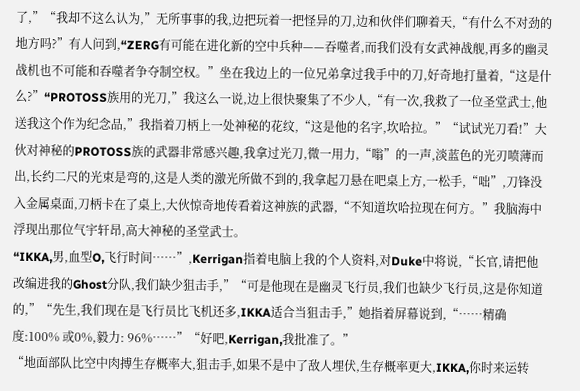了,”“我却不这么认为,”无所事事的我,边把玩着一把怪异的刀,边和伙伴们聊着天,“有什么不对劲的地方吗?”有人问到,“ZERG有可能在进化新的空中兵种——吞噬者,而我们没有女武神战舰,再多的幽灵战机也不可能和吞噬者争夺制空权。”坐在我边上的一位兄弟拿过我手中的刀,好奇地打量着,“这是什么?”“PROTOSS族用的光刀,”我这么一说,边上很快聚集了不少人,“有一次,我救了一位圣堂武士,他送我这个作为纪念品,”我指着刀柄上一处神秘的花纹,“这是他的名字,坎哈拉。”“试试光刀看!”大伙对神秘的PROTOSS族的武器非常感兴趣,我拿过光刀,微一用力,“嗡”的一声,淡蓝色的光刃喷薄而出,长约二尺的光束是弯的,这是人类的激光所做不到的,我拿起刀悬在吧桌上方,一松手,“咄”,刀锋没入金属桌面,刀柄卡在了桌上,大伙惊奇地传看着这神族的武器,“不知道坎哈拉现在何方。”我脑海中浮现出那位气宇轩昂,高大神秘的圣堂武士。
“IKKA,男,血型O,飞行时间……”,Kerrigan指着电脑上我的个人资料,对Duke中将说,“长官,请把他改编进我的Ghost分队,我们缺少狙击手,”“可是他现在是幽灵飞行员,我们也缺少飞行员,这是你知道的,”“先生,我们现在是飞行员比飞机还多,IKKA适合当狙击手,”她指着屏幕说到,“……精确度:100% 或0%,毅力: 96%……”“好吧,Kerrigan,我批准了。”
“地面部队比空中肉搏生存概率大,狙击手,如果不是中了敌人埋伏,生存概率更大,IKKA,你时来运转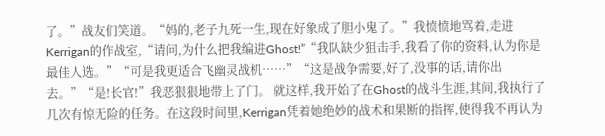了。”战友们笑道。“妈的,老子九死一生,现在好象成了胆小鬼了。”我愤愤地骂着,走进Kerrigan的作战室,“请问,为什么把我编进Ghost!”“我队缺少狙击手,我看了你的资料,认为你是最佳人选。”“可是我更适合飞幽灵战机……”“这是战争需要,好了,没事的话,请你出去。”“是!长官!”我恶狠狠地带上了门。 就这样,我开始了在Ghost的战斗生涯,其间,我执行了几次有惊无险的任务。在这段时间里,Kerrigan凭着她绝妙的战术和果断的指挥,使得我不再认为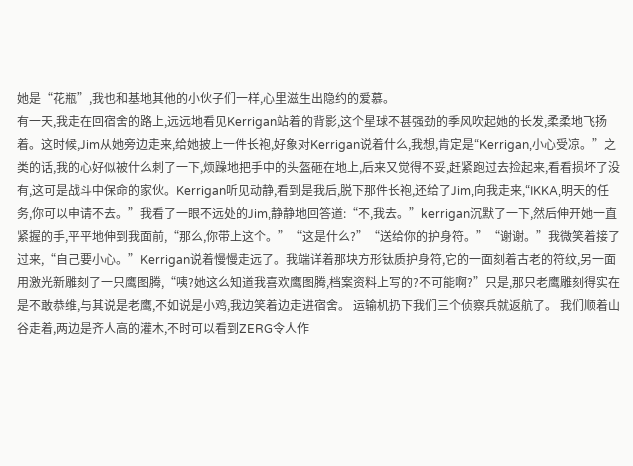她是“花瓶”,我也和基地其他的小伙子们一样,心里滋生出隐约的爱慕。
有一天,我走在回宿舍的路上,远远地看见Kerrigan站着的背影,这个星球不甚强劲的季风吹起她的长发,柔柔地飞扬着。这时候,Jim从她旁边走来,给她披上一件长袍,好象对Kerrigan说着什么,我想,肯定是“Kerrigan,小心受凉。”之类的话,我的心好似被什么刺了一下,烦躁地把手中的头盔砸在地上,后来又觉得不妥,赶紧跑过去捡起来,看看损坏了没有,这可是战斗中保命的家伙。Kerrigan听见动静,看到是我后,脱下那件长袍,还给了Jim,向我走来,“IKKA,明天的任务,你可以申请不去。”我看了一眼不远处的Jim,静静地回答道:“不,我去。”kerrigan沉默了一下,然后伸开她一直紧握的手,平平地伸到我面前,“那么,你带上这个。”“这是什么?”“送给你的护身符。”“谢谢。”我微笑着接了过来,“自己要小心。”Kerrigan说着慢慢走远了。我端详着那块方形钛质护身符,它的一面刻着古老的符纹,另一面用激光新雕刻了一只鹰图腾,“咦?她这么知道我喜欢鹰图腾,档案资料上写的?不可能啊?”只是,那只老鹰雕刻得实在是不敢恭维,与其说是老鹰,不如说是小鸡,我边笑着边走进宿舍。 运输机扔下我们三个侦察兵就返航了。 我们顺着山谷走着,两边是齐人高的灌木,不时可以看到ZERG令人作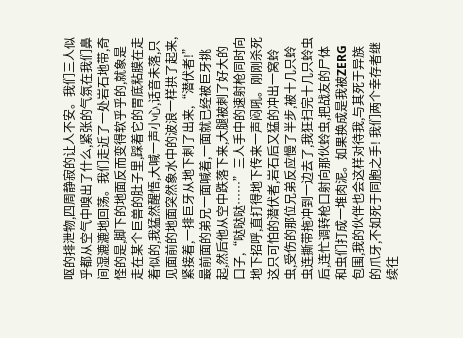呕的排泄物,四周静寂的让人不安。我们三人似乎都从空气中嗅出了什么,紧张的气氛在我们鼻间湿漉漉地回荡。我们走近了一处岩石地带,奇怪的是,脚下的地面反而变得软乎乎的,就象是走在某个巨兽的肚子里,踩着它的胃底粘膜在走着似的,我猛然醒悟,大喊一声小心,话音未落,只见面前的地面突然象水中的波浪一样拱了起来,紧接着,一排巨牙从地下刺了出来,“潜伏者!”最前面的弟兄一面喊着,一面就已经被巨牙挑起,然后他从空中跌落下来,大腿被刺了好大的口子,“哒哒哒……”三人手中的速射枪同时向地下招呼,直打得地下传来一声闷吼。刚刚杀死这只可怕的潜伏者,岩石后又猛的冲出一窝蛉虫,受伤的那位兄弟反应慢了半步,被十几只蛉虫连撕带拖冲到一边去了,我狂扫完十几只蛉虫后,连忙调转枪口射向那伙蛉虫,把战友的尸体和虫们打成一堆肉泥。如果换成是我被ZERG包围,我的伙伴也会这样对待我,与其死于异族的爪牙,不如死于同胞之手! 我们两个幸存者继续往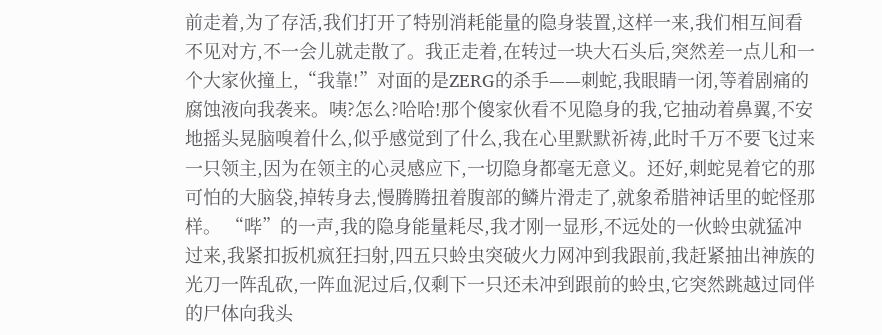前走着,为了存活,我们打开了特别消耗能量的隐身装置,这样一来,我们相互间看不见对方,不一会儿就走散了。我正走着,在转过一块大石头后,突然差一点儿和一个大家伙撞上,“我靠!”对面的是ZERG的杀手——刺蛇,我眼睛一闭,等着剧痛的腐蚀液向我袭来。咦?怎么?哈哈!那个傻家伙看不见隐身的我,它抽动着鼻翼,不安地摇头晃脑嗅着什么,似乎感觉到了什么,我在心里默默祈祷,此时千万不要飞过来一只领主,因为在领主的心灵感应下,一切隐身都毫无意义。还好,刺蛇晃着它的那可怕的大脑袋,掉转身去,慢腾腾扭着腹部的鳞片滑走了,就象希腊神话里的蛇怪那样。 “哔”的一声,我的隐身能量耗尽,我才刚一显形,不远处的一伙蛉虫就猛冲过来,我紧扣扳机疯狂扫射,四五只蛉虫突破火力网冲到我跟前,我赶紧抽出神族的光刀一阵乱砍,一阵血泥过后,仅剩下一只还未冲到跟前的蛉虫,它突然跳越过同伴的尸体向我头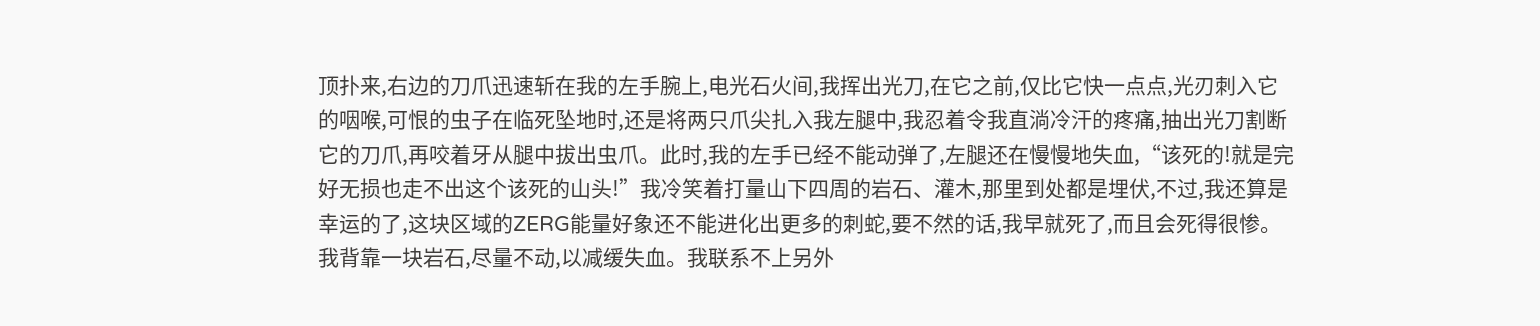顶扑来,右边的刀爪迅速斩在我的左手腕上,电光石火间,我挥出光刀,在它之前,仅比它快一点点,光刃刺入它的咽喉,可恨的虫子在临死坠地时,还是将两只爪尖扎入我左腿中,我忍着令我直淌冷汗的疼痛,抽出光刀割断它的刀爪,再咬着牙从腿中拔出虫爪。此时,我的左手已经不能动弹了,左腿还在慢慢地失血,“该死的!就是完好无损也走不出这个该死的山头!”我冷笑着打量山下四周的岩石、灌木,那里到处都是埋伏,不过,我还算是幸运的了,这块区域的ZERG能量好象还不能进化出更多的刺蛇,要不然的话,我早就死了,而且会死得很惨。 我背靠一块岩石,尽量不动,以减缓失血。我联系不上另外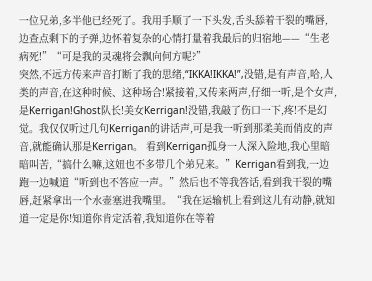一位兄弟,多半他已经死了。我用手顺了一下头发,舌头舔着干裂的嘴唇,边查点剩下的子弹,边怀着复杂的心情打量着我最后的归宿地——“生老病死!”“可是我的灵魂将会飘向何方呢?”
突然,不远方传来声音打断了我的思绪,“IKKA!IKKA!”,没错,是有声音,哈,人类的声音,在这种时候、这种场合!紧接着,又传来两声,仔细一听,是个女声,是Kerrigan!Ghost队长!美女Kerrigan!没错,我敲了伤口一下,疼!不是幻觉。我仅仅听过几句Kerrigan的讲话声,可是我一听到那柔美而俏皮的声音,就能确认那是Kerrigan。 看到Kerrigan孤身一人深入险地,我心里暗暗叫苦,“搞什么嘛,这妞也不多带几个弟兄来。”Kerrigan看到我,一边跑一边喊道“听到也不答应一声。”然后也不等我答话,看到我干裂的嘴唇,赶紧拿出一个水壶塞进我嘴里。“我在运输机上看到这儿有动静,就知道一定是你!知道你肯定活着,我知道你在等着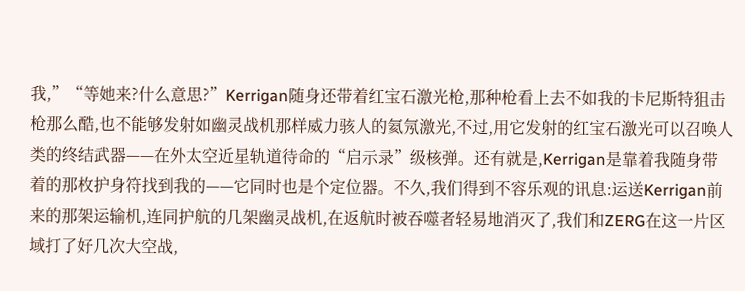我,”“等她来?什么意思?”Kerrigan随身还带着红宝石激光枪,那种枪看上去不如我的卡尼斯特狙击枪那么酷,也不能够发射如幽灵战机那样威力骇人的氦氖激光,不过,用它发射的红宝石激光可以召唤人类的终结武器——在外太空近星轨道待命的“启示录”级核弹。还有就是,Kerrigan是靠着我随身带着的那枚护身符找到我的——它同时也是个定位器。不久,我们得到不容乐观的讯息:运送Kerrigan前来的那架运输机,连同护航的几架幽灵战机,在返航时被吞噬者轻易地消灭了,我们和ZERG在这一片区域打了好几次大空战,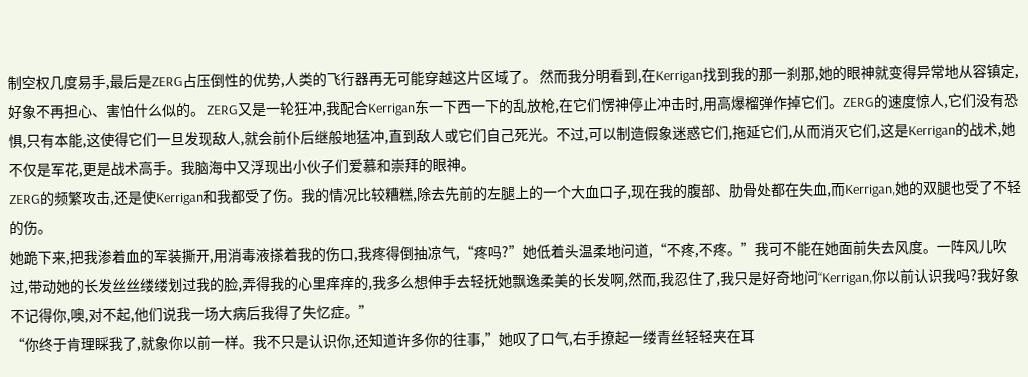制空权几度易手,最后是ZERG占压倒性的优势,人类的飞行器再无可能穿越这片区域了。 然而我分明看到,在Kerrigan找到我的那一刹那,她的眼神就变得异常地从容镇定,好象不再担心、害怕什么似的。 ZERG又是一轮狂冲,我配合Kerrigan东一下西一下的乱放枪,在它们愣神停止冲击时,用高爆榴弹作掉它们。ZERG的速度惊人,它们没有恐惧,只有本能,这使得它们一旦发现敌人,就会前仆后继般地猛冲,直到敌人或它们自己死光。不过,可以制造假象迷惑它们,拖延它们,从而消灭它们,这是Kerrigan的战术,她不仅是军花,更是战术高手。我脑海中又浮现出小伙子们爱慕和崇拜的眼神。
ZERG的频繁攻击,还是使Kerrigan和我都受了伤。我的情况比较糟糕,除去先前的左腿上的一个大血口子,现在我的腹部、肋骨处都在失血,而Kerrigan,她的双腿也受了不轻的伤。
她跪下来,把我渗着血的军装撕开,用消毒液搽着我的伤口,我疼得倒抽凉气,“疼吗?”她低着头温柔地问道,“不疼,不疼。”我可不能在她面前失去风度。一阵风儿吹过,带动她的长发丝丝缕缕划过我的脸,弄得我的心里痒痒的,我多么想伸手去轻抚她飘逸柔美的长发啊,然而,我忍住了,我只是好奇地问“Kerrigan,你以前认识我吗?我好象不记得你,噢,对不起,他们说我一场大病后我得了失忆症。”
“你终于肯理睬我了,就象你以前一样。我不只是认识你,还知道许多你的往事,”她叹了口气,右手撩起一缕青丝轻轻夹在耳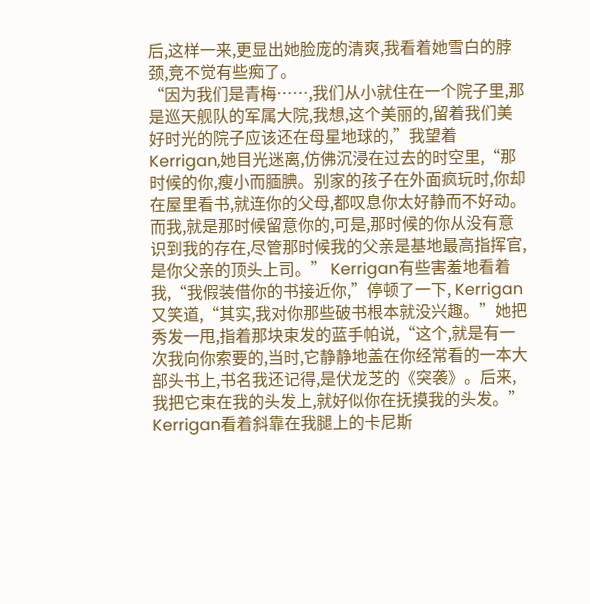后,这样一来,更显出她脸庞的清爽,我看着她雪白的脖颈,竞不觉有些痴了。
“因为我们是青梅……,我们从小就住在一个院子里,那是巡天舰队的军属大院,我想,这个美丽的,留着我们美好时光的院子应该还在母星地球的,”我望着Kerrigan,她目光迷离,仿佛沉浸在过去的时空里,“那时候的你,瘦小而腼腆。别家的孩子在外面疯玩时,你却在屋里看书,就连你的父母,都叹息你太好静而不好动。而我,就是那时候留意你的,可是,那时候的你从没有意识到我的存在,尽管那时候我的父亲是基地最高指挥官,是你父亲的顶头上司。” Kerrigan有些害羞地看着我,“我假装借你的书接近你,”停顿了一下, Kerrigan又笑道,“其实,我对你那些破书根本就没兴趣。”她把秀发一甩,指着那块束发的蓝手帕说,“这个,就是有一次我向你索要的,当时,它静静地盖在你经常看的一本大部头书上,书名我还记得,是伏龙芝的《突袭》。后来,我把它束在我的头发上,就好似你在抚摸我的头发。” Kerrigan看着斜靠在我腿上的卡尼斯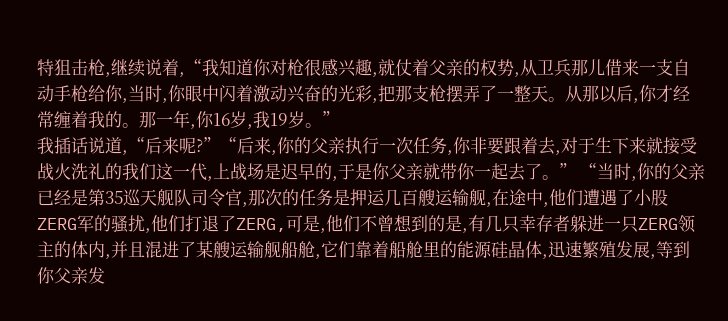特狙击枪,继续说着,“我知道你对枪很感兴趣,就仗着父亲的权势,从卫兵那儿借来一支自动手枪给你,当时,你眼中闪着激动兴奋的光彩,把那支枪摆弄了一整天。从那以后,你才经常缠着我的。那一年,你16岁,我19岁。”
我插话说道,“后来呢?”“后来,你的父亲执行一次任务,你非要跟着去,对于生下来就接受战火洗礼的我们这一代,上战场是迟早的,于是你父亲就带你一起去了。” “当时,你的父亲已经是第35巡天舰队司令官,那次的任务是押运几百艘运输舰,在途中,他们遭遇了小股ZERG军的骚扰,他们打退了ZERG,可是,他们不曾想到的是,有几只幸存者躲进一只ZERG领主的体内,并且混进了某艘运输舰船舱,它们靠着船舱里的能源硅晶体,迅速繁殖发展,等到你父亲发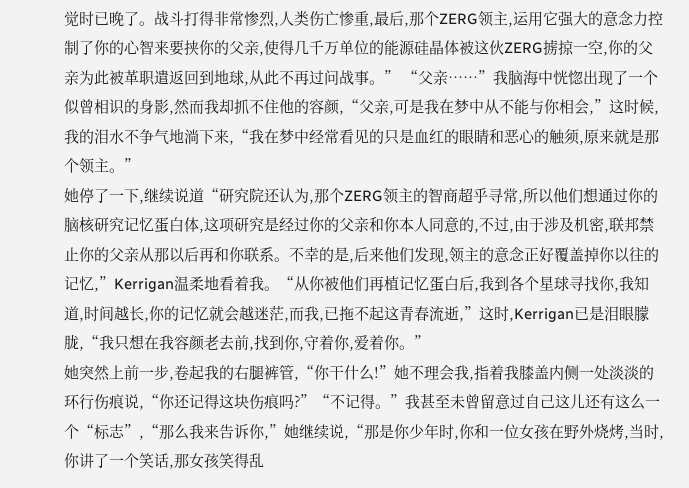觉时已晚了。战斗打得非常惨烈,人类伤亡惨重,最后,那个ZERG领主,运用它强大的意念力控制了你的心智来要挟你的父亲,使得几千万单位的能源硅晶体被这伙ZERG掳掠一空,你的父亲为此被革职遣返回到地球,从此不再过问战事。” “父亲……”我脑海中恍惚出现了一个似曾相识的身影,然而我却抓不住他的容颜,“父亲,可是我在梦中从不能与你相会,”这时候,我的泪水不争气地淌下来,“我在梦中经常看见的只是血红的眼睛和恶心的触须,原来就是那个领主。”
她停了一下,继续说道“研究院还认为,那个ZERG领主的智商超乎寻常,所以他们想通过你的脑核研究记忆蛋白体,这项研究是经过你的父亲和你本人同意的,不过,由于涉及机密,联邦禁止你的父亲从那以后再和你联系。不幸的是,后来他们发现,领主的意念正好覆盖掉你以往的记忆,”Kerrigan温柔地看着我。“从你被他们再植记忆蛋白后,我到各个星球寻找你,我知道,时间越长,你的记忆就会越迷茫,而我,已拖不起这青春流逝,”这时,Kerrigan已是泪眼朦胧,“我只想在我容颜老去前,找到你,守着你,爱着你。”
她突然上前一步,卷起我的右腿裤管,“你干什么!”她不理会我,指着我膝盖内侧一处淡淡的环行伤痕说,“你还记得这块伤痕吗?”“不记得。”我甚至未曾留意过自己这儿还有这么一个“标志”,“那么我来告诉你,”她继续说,“那是你少年时,你和一位女孩在野外烧烤,当时,你讲了一个笑话,那女孩笑得乱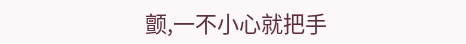颤,一不小心就把手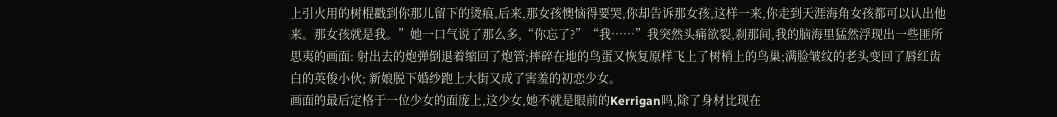上引火用的树棍戳到你那儿留下的烫痕,后来,那女孩懊恼得要哭,你却告诉那女孩,这样一来,你走到天涯海角女孩都可以认出他来。那女孩就是我。”她一口气说了那么多,“你忘了?”“我……”我突然头痛欲裂,刹那间,我的脑海里猛然浮现出一些匪所思夷的画面: 射出去的炮弹倒退着缩回了炮管;摔碎在地的鸟蛋又恢复原样飞上了树梢上的鸟巢;满脸皱纹的老头变回了唇红齿白的英俊小伙; 新娘脱下婚纱跑上大街又成了害羞的初恋少女。
画面的最后定格于一位少女的面庞上,这少女,她不就是眼前的Kerrigan吗,除了身材比现在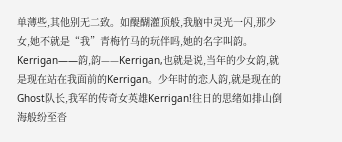单薄些,其他别无二致。如醍醐灌顶般,我脑中灵光一闪,那少女,她不就是“我”青梅竹马的玩伴吗,她的名字叫韵。Kerrigan——韵,韵——Kerrigan,也就是说,当年的少女韵,就是现在站在我面前的Kerrigan。少年时的恋人韵,就是现在的Ghost队长,我军的传奇女英雄Kerrigan!往日的思绪如排山倒海般纷至沓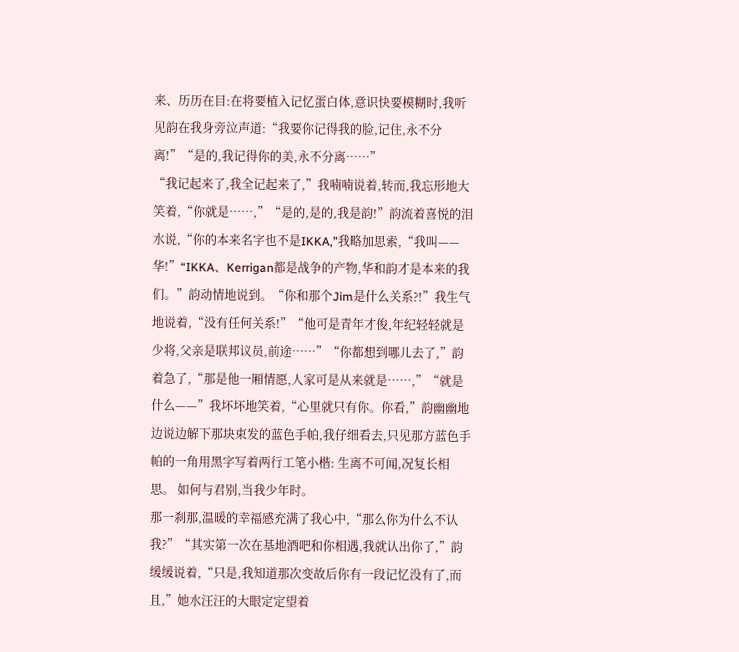来、历历在目:在将要植入记忆蛋白体,意识快要模糊时,我听见韵在我身旁泣声道:“我要你记得我的脸,记住,永不分离!”“是的,我记得你的美,永不分离……”
“我记起来了,我全记起来了,”我喃喃说着,转而,我忘形地大笑着,“你就是……,”“是的,是的,我是韵!”韵流着喜悦的泪水说,“你的本来名字也不是IKKA,”我略加思索,“我叫——华!”“IKKA、Kerrigan都是战争的产物,华和韵才是本来的我们。”韵动情地说到。“你和那个Jim是什么关系?!”我生气地说着,“没有任何关系!”“他可是青年才俊,年纪轻轻就是少将,父亲是联邦议员,前途……”“你都想到哪儿去了,”韵着急了,“那是他一厢情愿,人家可是从来就是……,”“就是什么——”我坏坏地笑着,“心里就只有你。你看,”韵幽幽地边说边解下那块束发的蓝色手帕,我仔细看去,只见那方蓝色手帕的一角用黑字写着两行工笔小楷: 生离不可闻,况复长相思。 如何与君别,当我少年时。
那一刹那,温暖的幸福感充满了我心中,“那么你为什么不认我?”“其实第一次在基地酒吧和你相遇,我就认出你了,”韵缓缓说着,“只是,我知道那次变故后你有一段记忆没有了,而且,”她水汪汪的大眼定定望着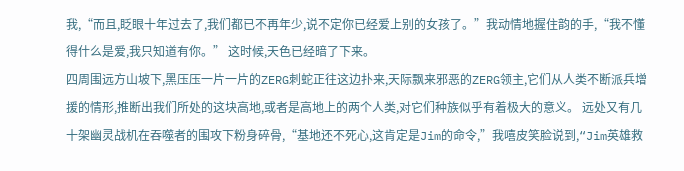我,“而且,眨眼十年过去了,我们都已不再年少,说不定你已经爱上别的女孩了。”我动情地握住韵的手,“我不懂得什么是爱,我只知道有你。” 这时候,天色已经暗了下来。
四周围远方山坡下,黑压压一片一片的ZERG刺蛇正往这边扑来,天际飘来邪恶的ZERG领主,它们从人类不断派兵增援的情形,推断出我们所处的这块高地,或者是高地上的两个人类,对它们种族似乎有着极大的意义。 远处又有几十架幽灵战机在吞噬者的围攻下粉身碎骨,“基地还不死心,这肯定是Jim的命令,”我嘻皮笑脸说到,“Jim英雄救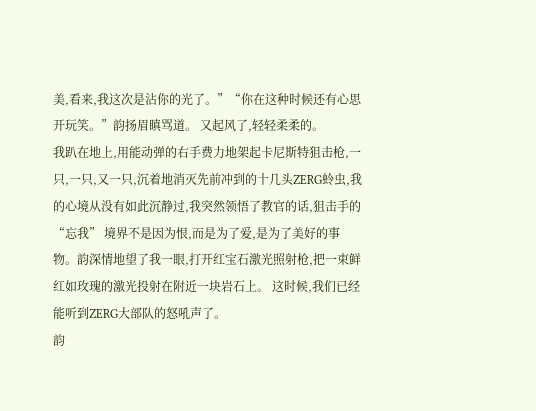美,看来,我这次是沾你的光了。”“你在这种时候还有心思开玩笑。”韵扬眉瞋骂道。 又起风了,轻轻柔柔的。
我趴在地上,用能动弹的右手费力地架起卡尼斯特狙击枪,一只,一只,又一只,沉着地消灭先前冲到的十几头ZERG蛉虫,我的心境从没有如此沉静过,我突然领悟了教官的话,狙击手的“忘我” 境界不是因为恨,而是为了爱,是为了美好的事物。韵深情地望了我一眼,打开红宝石激光照射枪,把一束鲜红如玫瑰的激光投射在附近一块岩石上。 这时候,我们已经能听到ZERG大部队的怒吼声了。
韵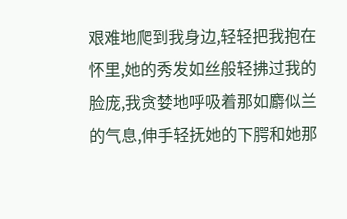艰难地爬到我身边,轻轻把我抱在怀里,她的秀发如丝般轻拂过我的脸庞,我贪婪地呼吸着那如麝似兰的气息,伸手轻抚她的下腭和她那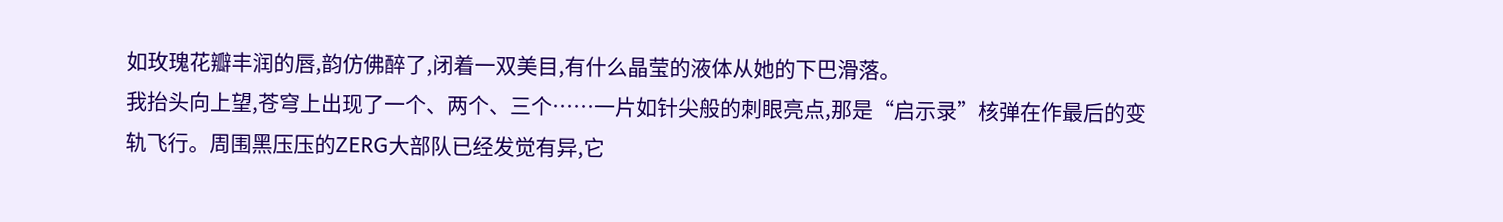如玫瑰花瓣丰润的唇,韵仿佛醉了,闭着一双美目,有什么晶莹的液体从她的下巴滑落。
我抬头向上望,苍穹上出现了一个、两个、三个……一片如针尖般的刺眼亮点,那是“启示录”核弹在作最后的变轨飞行。周围黑压压的ZERG大部队已经发觉有异,它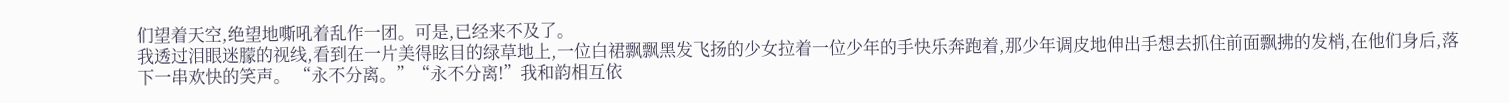们望着天空,绝望地嘶吼着乱作一团。可是,已经来不及了。
我透过泪眼迷朦的视线,看到在一片美得眩目的绿草地上,一位白裙飘飘黑发飞扬的少女拉着一位少年的手快乐奔跑着,那少年调皮地伸出手想去抓住前面飘拂的发梢,在他们身后,落下一串欢快的笑声。 “永不分离。”“永不分离!”我和韵相互依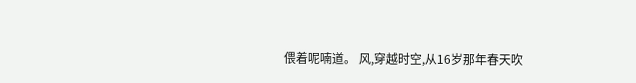偎着呢喃道。 风,穿越时空,从16岁那年春天吹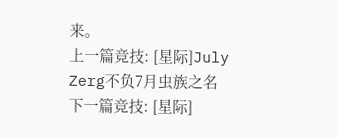来。
上一篇竞技: [星际]July Zerg不负7月虫族之名
下一篇竞技: [星际]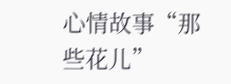心情故事“那些花儿”